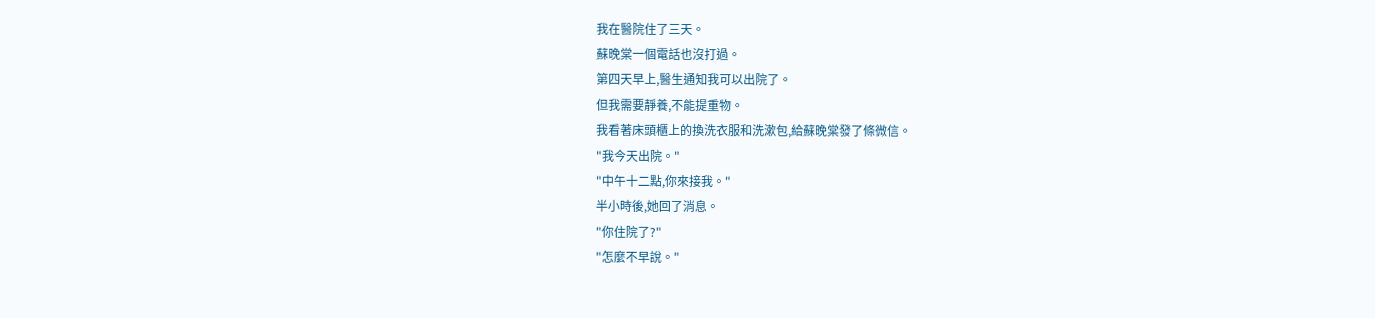我在醫院住了三天。
蘇晚棠一個電話也沒打過。
第四天早上,醫生通知我可以出院了。
但我需要靜養,不能提重物。
我看著床頭櫃上的換洗衣服和洗漱包,給蘇晚棠發了條微信。
"我今天出院。"
"中午十二點,你來接我。"
半小時後,她回了消息。
"你住院了?"
"怎麼不早說。"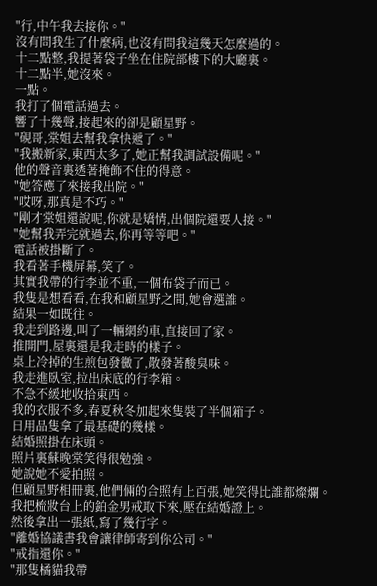"行,中午我去接你。"
沒有問我生了什麼病,也沒有問我這幾天怎麼過的。
十二點整,我提著袋子坐在住院部樓下的大廳裏。
十二點半,她沒來。
一點。
我打了個電話過去。
響了十幾聲,接起來的卻是顧星野。
"硯哥,棠姐去幫我拿快遞了。"
"我搬新家,東西太多了,她正幫我調試設備呢。"
他的聲音裏透著掩飾不住的得意。
"她答應了來接我出院。"
"哎呀,那真是不巧。"
"剛才棠姐還說呢,你就是矯情,出個院還要人接。"
"她幫我弄完就過去,你再等等吧。"
電話被掛斷了。
我看著手機屏幕,笑了。
其實我帶的行李並不重,一個布袋子而已。
我隻是想看看,在我和顧星野之間,她會選誰。
結果一如既往。
我走到路邊,叫了一輛網約車,直接回了家。
推開門,屋裏還是我走時的樣子。
桌上冷掉的生煎包發黴了,散發著酸臭味。
我走進臥室,拉出床底的行李箱。
不急不緩地收拾東西。
我的衣服不多,春夏秋冬加起來隻裝了半個箱子。
日用品隻拿了最基礎的幾樣。
結婚照掛在床頭。
照片裏蘇晚棠笑得很勉強。
她說她不愛拍照。
但顧星野相冊裏,他們倆的合照有上百張,她笑得比誰都燦爛。
我把梳妝台上的鉑金男戒取下來,壓在結婚證上。
然後拿出一張紙,寫了幾行字。
"離婚協議書我會讓律師寄到你公司。"
"戒指還你。"
"那隻橘貓我帶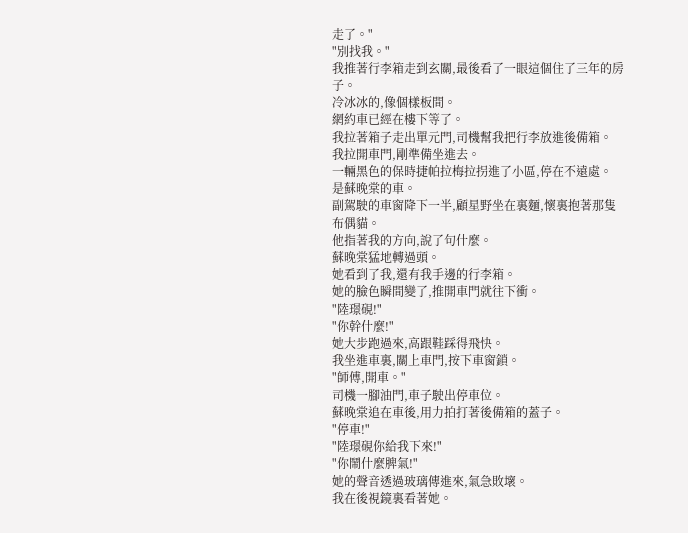走了。"
"別找我。"
我推著行李箱走到玄關,最後看了一眼這個住了三年的房子。
冷冰冰的,像個樣板間。
網約車已經在樓下等了。
我拉著箱子走出單元門,司機幫我把行李放進後備箱。
我拉開車門,剛準備坐進去。
一輛黑色的保時捷帕拉梅拉拐進了小區,停在不遠處。
是蘇晚棠的車。
副駕駛的車窗降下一半,顧星野坐在裏麵,懷裏抱著那隻布偶貓。
他指著我的方向,說了句什麼。
蘇晚棠猛地轉過頭。
她看到了我,還有我手邊的行李箱。
她的臉色瞬間變了,推開車門就往下衝。
"陸璟硯!"
"你幹什麼!"
她大步跑過來,高跟鞋踩得飛快。
我坐進車裏,關上車門,按下車窗鎖。
"師傅,開車。"
司機一腳油門,車子駛出停車位。
蘇晚棠追在車後,用力拍打著後備箱的蓋子。
"停車!"
"陸璟硯你給我下來!"
"你鬧什麼脾氣!"
她的聲音透過玻璃傳進來,氣急敗壞。
我在後視鏡裏看著她。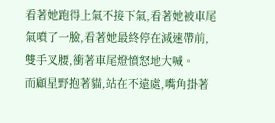看著她跑得上氣不接下氣,看著她被車尾氣噴了一臉,看著她最終停在減速帶前,雙手叉腰,衝著車尾燈憤怒地大喊。
而顧星野抱著貓,站在不遠處,嘴角掛著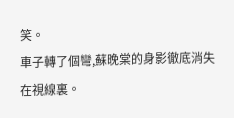笑。
車子轉了個彎,蘇晚棠的身影徹底消失在視線裏。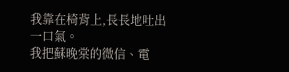我靠在椅背上,長長地吐出一口氣。
我把蘇晚棠的微信、電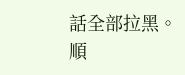話全部拉黑。
順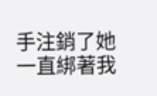手注銷了她一直綁著我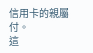信用卡的親屬付。
這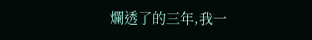爛透了的三年,我一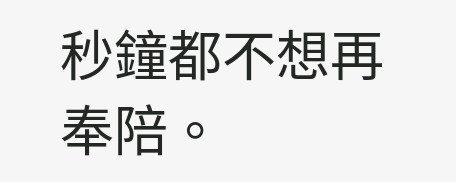秒鐘都不想再奉陪。